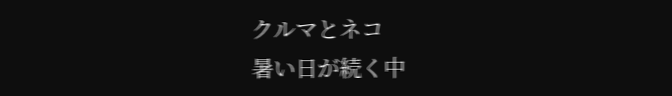クルマとネコ
暑い日が続く中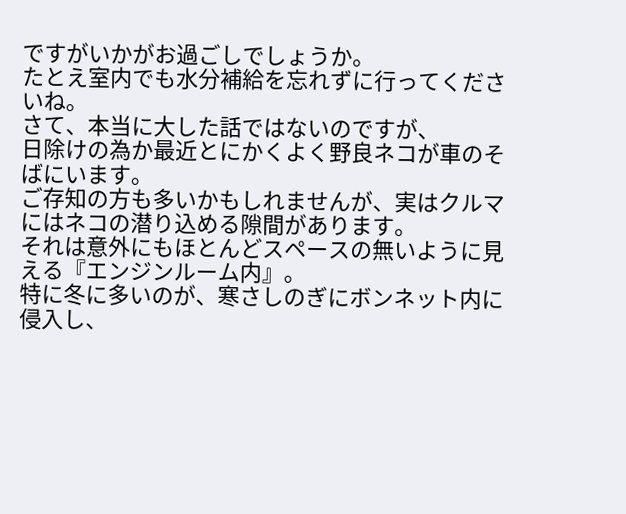ですがいかがお過ごしでしょうか。
たとえ室内でも水分補給を忘れずに行ってくださいね。
さて、本当に大した話ではないのですが、
日除けの為か最近とにかくよく野良ネコが車のそばにいます。
ご存知の方も多いかもしれませんが、実はクルマにはネコの潜り込める隙間があります。
それは意外にもほとんどスペースの無いように見える『エンジンルーム内』。
特に冬に多いのが、寒さしのぎにボンネット内に侵入し、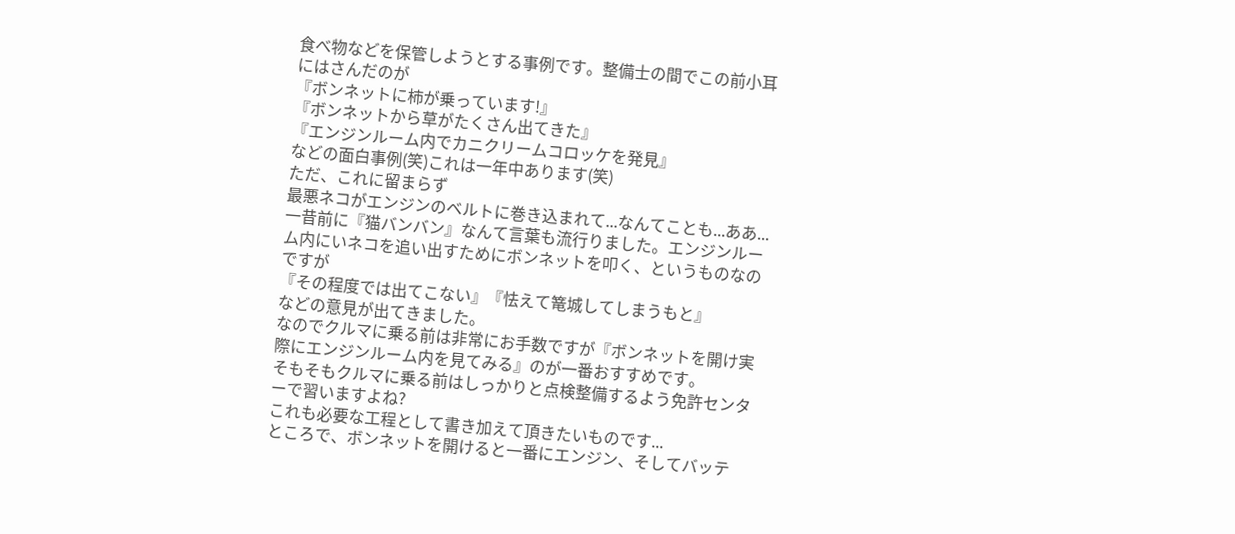食べ物などを保管しようとする事例です。整備士の間でこの前小耳にはさんだのが
『ボンネットに柿が乗っています!』
『ボンネットから草がたくさん出てきた』
『エンジンルーム内でカニクリームコロッケを発見』
などの面白事例(笑)これは一年中あります(笑)
ただ、これに留まらず
最悪ネコがエンジンのベルトに巻き込まれて...なんてことも...ああ...
一昔前に『猫バンバン』なんて言葉も流行りました。エンジンルーム内にいネコを追い出すためにボンネットを叩く、というものなのですが
『その程度では出てこない』『怯えて篭城してしまうもと』
などの意見が出てきました。
なのでクルマに乗る前は非常にお手数ですが『ボンネットを開け実際にエンジンルーム内を見てみる』のが一番おすすめです。
そもそもクルマに乗る前はしっかりと点検整備するよう免許センターで習いますよね?
これも必要な工程として書き加えて頂きたいものです...
ところで、ボンネットを開けると一番にエンジン、そしてバッテ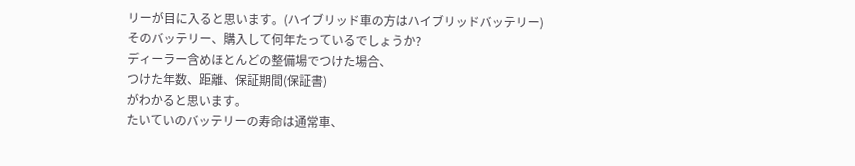リーが目に入ると思います。(ハイブリッド車の方はハイブリッドバッテリー)
そのバッテリー、購入して何年たっているでしょうか?
ディーラー含めほとんどの整備場でつけた場合、
つけた年数、距離、保証期間(保証書)
がわかると思います。
たいていのバッテリーの寿命は通常車、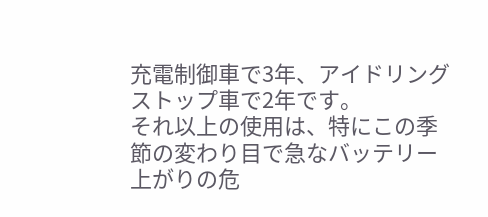充電制御車で3年、アイドリングストップ車で2年です。
それ以上の使用は、特にこの季節の変わり目で急なバッテリー上がりの危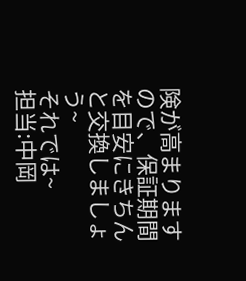険が高まりますので、保証期間を目安にきちんと交換しましょう~
それでは~
担当:中岡